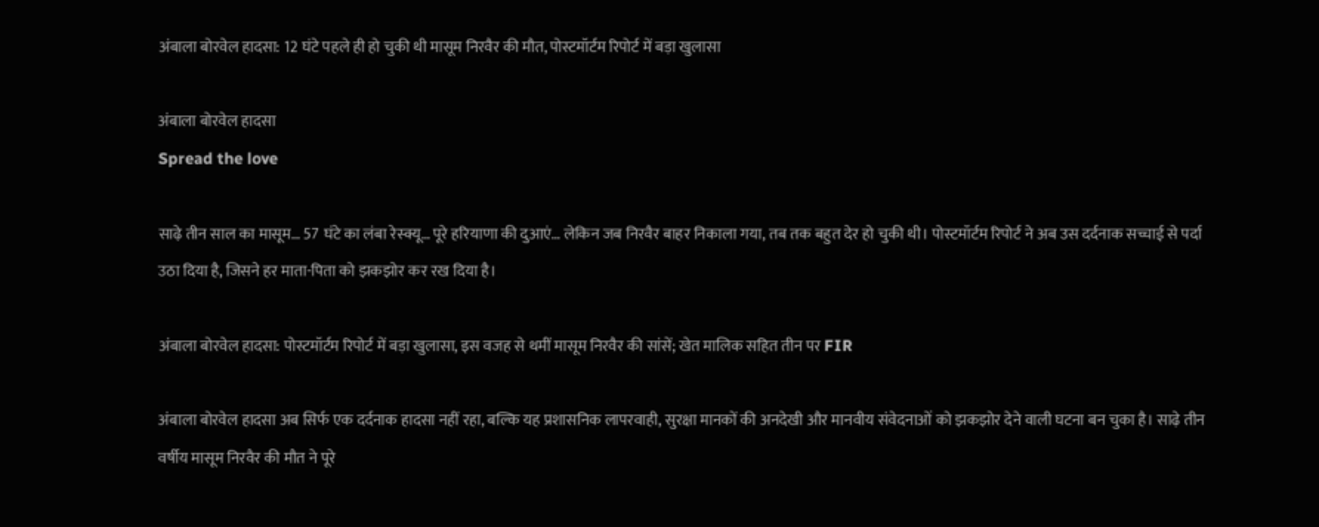अंबाला बोरवेल हादसा: 12 घंटे पहले ही हो चुकी थी मासूम निरवैर की मौत, पोस्टमॉर्टम रिपोर्ट में बड़ा खुलासा

अंबाला बोरवेल हादसा
Spread the love

साढ़े तीन साल का मासूम… 57 घंटे का लंबा रेस्क्यू… पूरे हरियाणा की दुआएं… लेकिन जब निरवैर बाहर निकाला गया, तब तक बहुत देर हो चुकी थी। पोस्टमॉर्टम रिपोर्ट ने अब उस दर्दनाक सच्चाई से पर्दा उठा दिया है, जिसने हर माता-पिता को झकझोर कर रख दिया है।

अंबाला बोरवेल हादसा: पोस्टमॉर्टम रिपोर्ट में बड़ा खुलासा, इस वजह से थमीं मासूम निरवैर की सांसें; खेत मालिक सहित तीन पर FIR

अंबाला बोरवेल हादसा अब सिर्फ एक दर्दनाक हादसा नहीं रहा, बल्कि यह प्रशासनिक लापरवाही, सुरक्षा मानकों की अनदेखी और मानवीय संवेदनाओं को झकझोर देने वाली घटना बन चुका है। साढ़े तीन वर्षीय मासूम निरवैर की मौत ने पूरे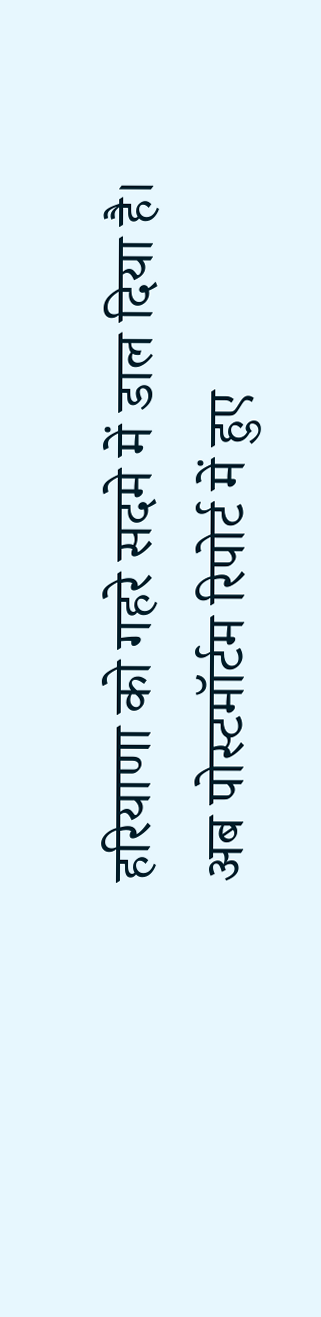हरियाणा को गहरे सदमे में डाल दिया है। अब पोस्टमॉर्टम रिपोर्ट में हुए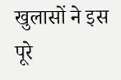खुलासों ने इस पूरे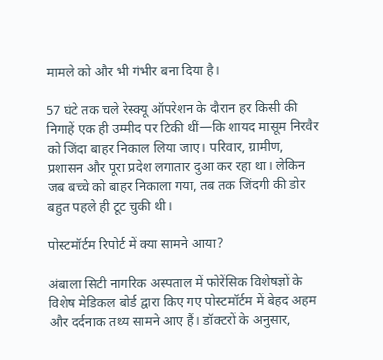मामले को और भी गंभीर बना दिया है।

57 घंटे तक चले रेस्क्यू ऑपरेशन के दौरान हर किसी की निगाहें एक ही उम्मीद पर टिकी थीं—कि शायद मासूम निरवैर को जिंदा बाहर निकाल लिया जाए। परिवार, ग्रामीण, प्रशासन और पूरा प्रदेश लगातार दुआ कर रहा था। लेकिन जब बच्चे को बाहर निकाला गया, तब तक जिंदगी की डोर बहुत पहले ही टूट चुकी थी।

पोस्टमॉर्टम रिपोर्ट में क्या सामने आया?

अंबाला सिटी नागरिक अस्पताल में फोरेंसिक विशेषज्ञों के विशेष मेडिकल बोर्ड द्वारा किए गए पोस्टमॉर्टम में बेहद अहम और दर्दनाक तथ्य सामने आए हैं। डॉक्टरों के अनुसार,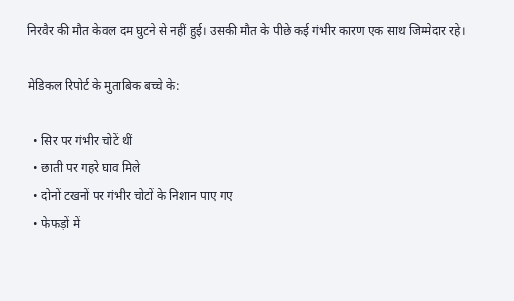निरवैर की मौत केवल दम घुटने से नहीं हुई। उसकी मौत के पीछे कई गंभीर कारण एक साथ जिम्मेदार रहे।

मेडिकल रिपोर्ट के मुताबिक बच्चे के:

  • सिर पर गंभीर चोटें थीं
  • छाती पर गहरे घाव मिले
  • दोनों टखनों पर गंभीर चोटों के निशान पाए गए
  • फेफड़ों में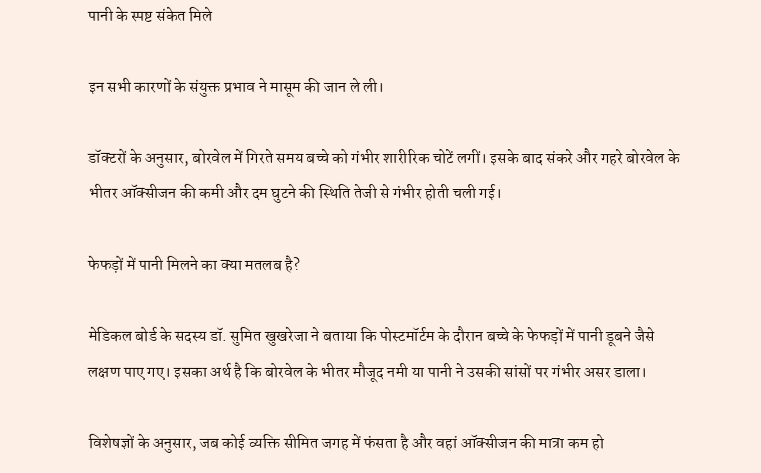पानी के स्पष्ट संकेत मिले

इन सभी कारणों के संयुक्त प्रभाव ने मासूम की जान ले ली।

डॉक्टरों के अनुसार, बोरवेल में गिरते समय बच्चे को गंभीर शारीरिक चोटें लगीं। इसके बाद संकरे और गहरे बोरवेल के भीतर ऑक्सीजन की कमी और दम घुटने की स्थिति तेजी से गंभीर होती चली गई।

फेफड़ों में पानी मिलने का क्या मतलब है?

मेडिकल बोर्ड के सदस्य डॉ. सुमित खुखरेजा ने बताया कि पोस्टमॉर्टम के दौरान बच्चे के फेफड़ों में पानी डूबने जैसे लक्षण पाए गए। इसका अर्थ है कि बोरवेल के भीतर मौजूद नमी या पानी ने उसकी सांसों पर गंभीर असर डाला।

विशेषज्ञों के अनुसार, जब कोई व्यक्ति सीमित जगह में फंसता है और वहां ऑक्सीजन की मात्रा कम हो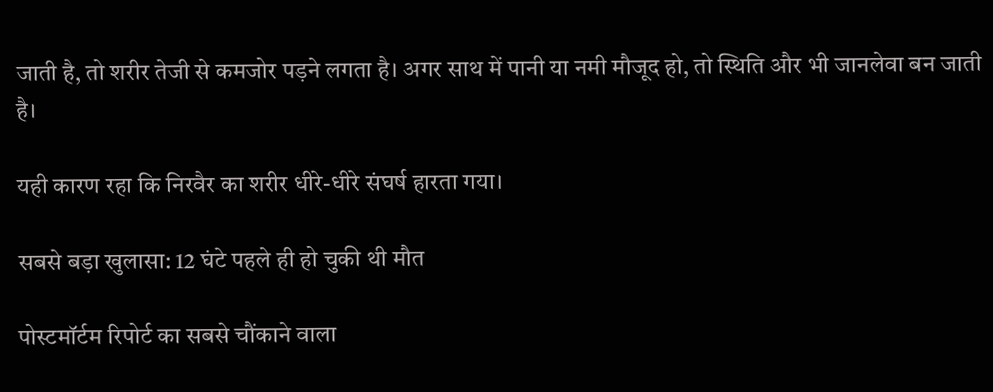जाती है, तो शरीर तेजी से कमजोर पड़ने लगता है। अगर साथ में पानी या नमी मौजूद हो, तो स्थिति और भी जानलेवा बन जाती है।

यही कारण रहा कि निरवैर का शरीर धीरे-धीरे संघर्ष हारता गया।

सबसे बड़ा खुलासा: 12 घंटे पहले ही हो चुकी थी मौत

पोस्टमॉर्टम रिपोर्ट का सबसे चौंकाने वाला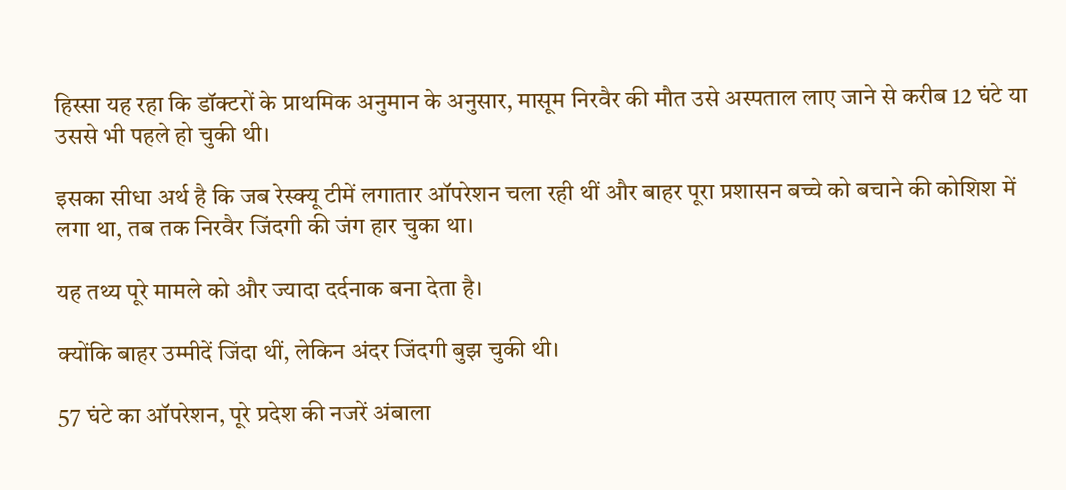हिस्सा यह रहा कि डॉक्टरों के प्राथमिक अनुमान के अनुसार, मासूम निरवैर की मौत उसे अस्पताल लाए जाने से करीब 12 घंटे या उससे भी पहले हो चुकी थी।

इसका सीधा अर्थ है कि जब रेस्क्यू टीमें लगातार ऑपरेशन चला रही थीं और बाहर पूरा प्रशासन बच्चे को बचाने की कोशिश में लगा था, तब तक निरवैर जिंदगी की जंग हार चुका था।

यह तथ्य पूरे मामले को और ज्यादा दर्दनाक बना देता है।

क्योंकि बाहर उम्मीदें जिंदा थीं, लेकिन अंदर जिंदगी बुझ चुकी थी।

57 घंटे का ऑपरेशन, पूरे प्रदेश की नजरें अंबाला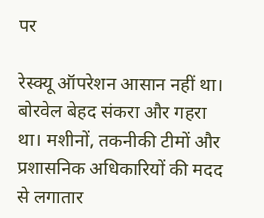पर

रेस्क्यू ऑपरेशन आसान नहीं था। बोरवेल बेहद संकरा और गहरा था। मशीनों, तकनीकी टीमों और प्रशासनिक अधिकारियों की मदद से लगातार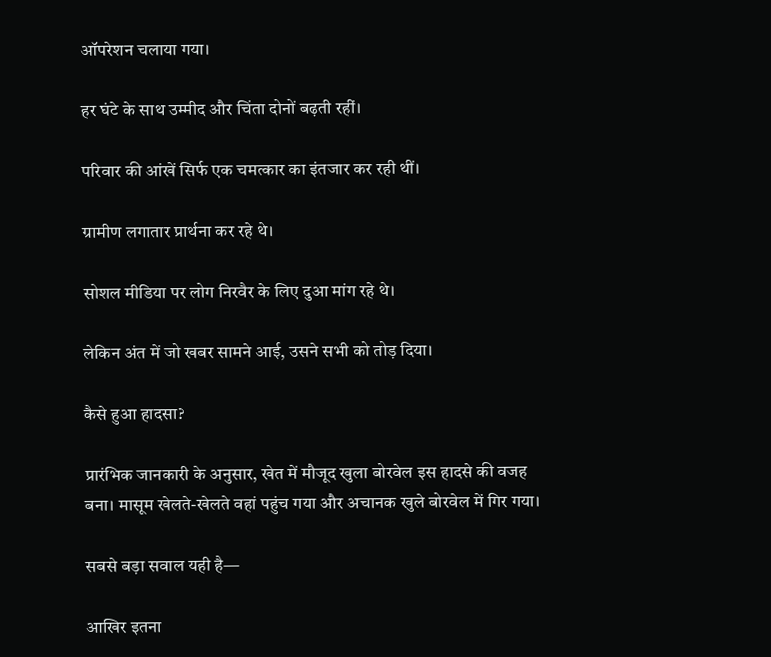ऑपरेशन चलाया गया।

हर घंटे के साथ उम्मीद और चिंता दोनों बढ़ती रहीं।

परिवार की आंखें सिर्फ एक चमत्कार का इंतजार कर रही थीं।

ग्रामीण लगातार प्रार्थना कर रहे थे।

सोशल मीडिया पर लोग निरवैर के लिए दुआ मांग रहे थे।

लेकिन अंत में जो खबर सामने आई, उसने सभी को तोड़ दिया।

कैसे हुआ हादसा?

प्रारंभिक जानकारी के अनुसार, खेत में मौजूद खुला बोरवेल इस हादसे की वजह बना। मासूम खेलते-खेलते वहां पहुंच गया और अचानक खुले बोरवेल में गिर गया।

सबसे बड़ा सवाल यही है—

आखिर इतना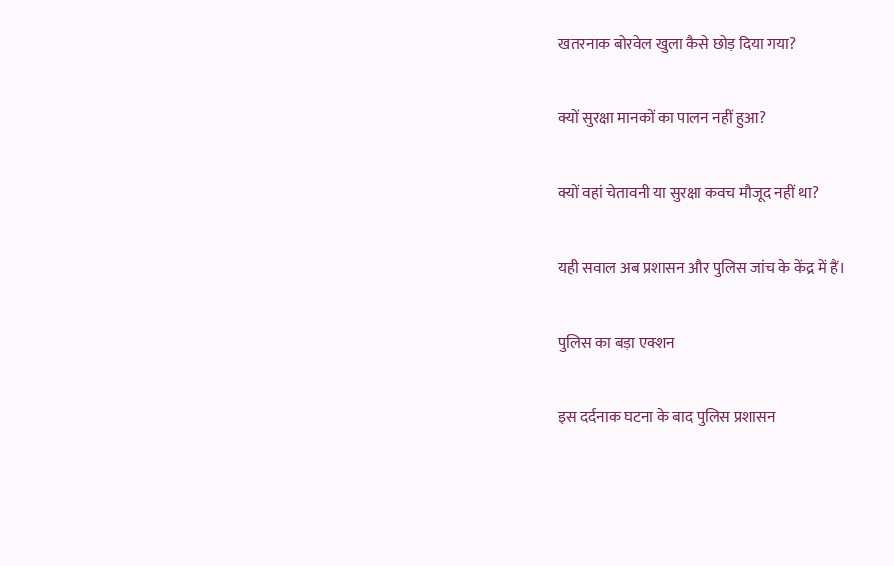खतरनाक बोरवेल खुला कैसे छोड़ दिया गया?

क्यों सुरक्षा मानकों का पालन नहीं हुआ?

क्यों वहां चेतावनी या सुरक्षा कवच मौजूद नहीं था?

यही सवाल अब प्रशासन और पुलिस जांच के केंद्र में हैं।

पुलिस का बड़ा एक्शन

इस दर्दनाक घटना के बाद पुलिस प्रशासन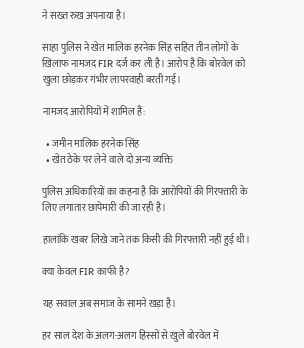ने सख्त रुख अपनाया है।

साहा पुलिस ने खेत मालिक हरनेक सिंह सहित तीन लोगों के खिलाफ नामजद FIR दर्ज कर ली है। आरोप है कि बोरवेल को खुला छोड़कर गंभीर लापरवाही बरती गई।

नामजद आरोपियों में शामिल हैं:

  • जमीन मालिक हरनेक सिंह
  • खेत ठेके पर लेने वाले दो अन्य व्यक्ति

पुलिस अधिकारियों का कहना है कि आरोपियों की गिरफ्तारी के लिए लगातार छापेमारी की जा रही है।

हालांकि खबर लिखे जाने तक किसी की गिरफ्तारी नहीं हुई थी।

क्या केवल FIR काफी है?

यह सवाल अब समाज के सामने खड़ा है।

हर साल देश के अलग-अलग हिस्सों से खुले बोरवेल में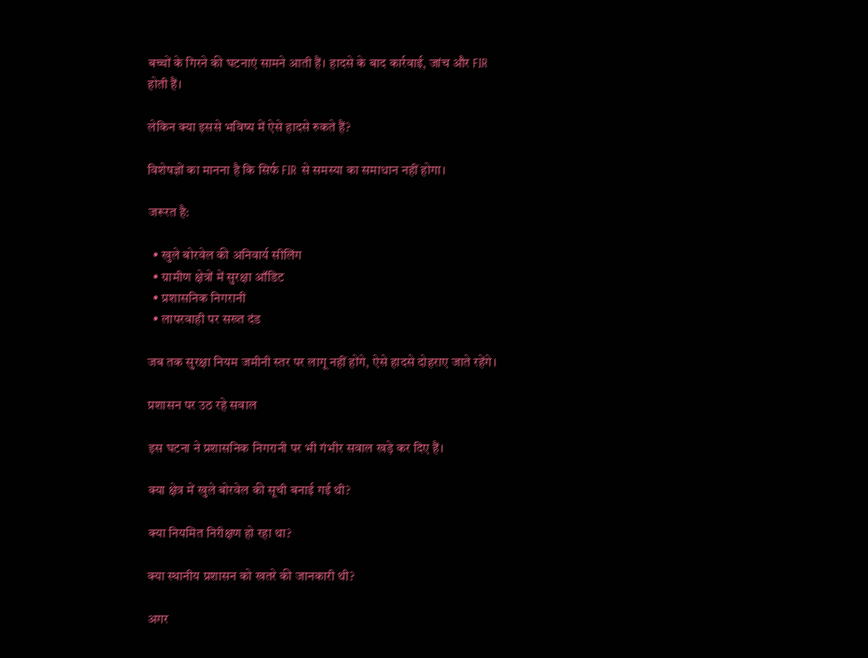बच्चों के गिरने की घटनाएं सामने आती हैं। हादसे के बाद कार्रवाई, जांच और FIR होती हैं।

लेकिन क्या इससे भविष्य में ऐसे हादसे रुकते हैं?

विशेषज्ञों का मानना है कि सिर्फ FIR से समस्या का समाधान नहीं होगा।

जरूरत है:

  • खुले बोरवेल की अनिवार्य सीलिंग
  • ग्रामीण क्षेत्रों में सुरक्षा ऑडिट
  • प्रशासनिक निगरानी
  • लापरवाही पर सख्त दंड

जब तक सुरक्षा नियम जमीनी स्तर पर लागू नहीं होंगे, ऐसे हादसे दोहराए जाते रहेंगे।

प्रशासन पर उठ रहे सवाल

इस घटना ने प्रशासनिक निगरानी पर भी गंभीर सवाल खड़े कर दिए हैं।

क्या क्षेत्र में खुले बोरवेल की सूची बनाई गई थी?

क्या नियमित निरीक्षण हो रहा था?

क्या स्थानीय प्रशासन को खतरे की जानकारी थी?

अगर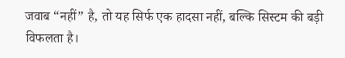जवाब “नहीं” है, तो यह सिर्फ एक हादसा नहीं, बल्कि सिस्टम की बड़ी विफलता है।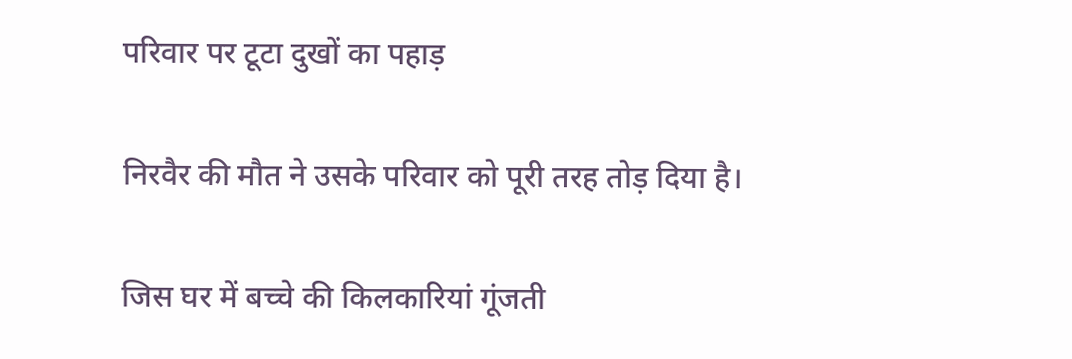परिवार पर टूटा दुखों का पहाड़

निरवैर की मौत ने उसके परिवार को पूरी तरह तोड़ दिया है।

जिस घर में बच्चे की किलकारियां गूंजती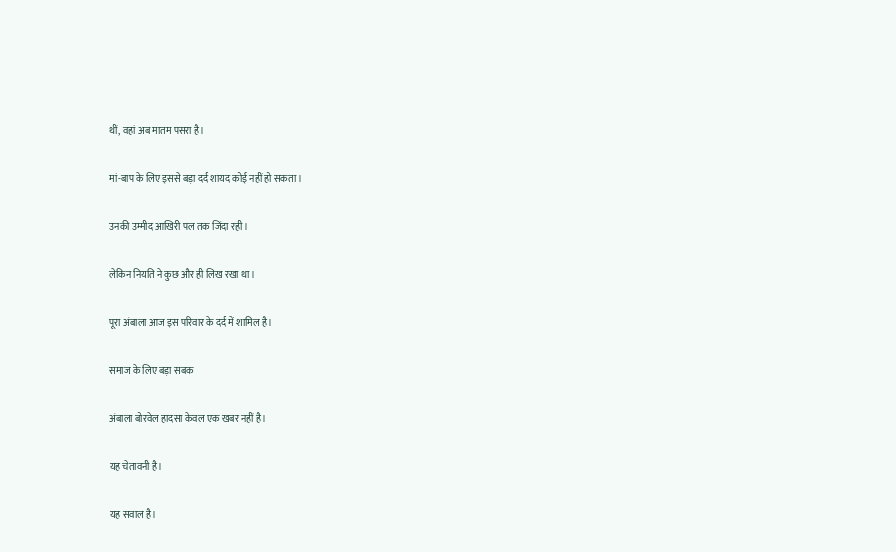थीं, वहां अब मातम पसरा है।

मां-बाप के लिए इससे बड़ा दर्द शायद कोई नहीं हो सकता।

उनकी उम्मीद आखिरी पल तक जिंदा रही।

लेकिन नियति ने कुछ और ही लिख रखा था।

पूरा अंबाला आज इस परिवार के दर्द में शामिल है।

समाज के लिए बड़ा सबक

अंबाला बोरवेल हादसा केवल एक खबर नहीं है।

यह चेतावनी है।

यह सवाल है।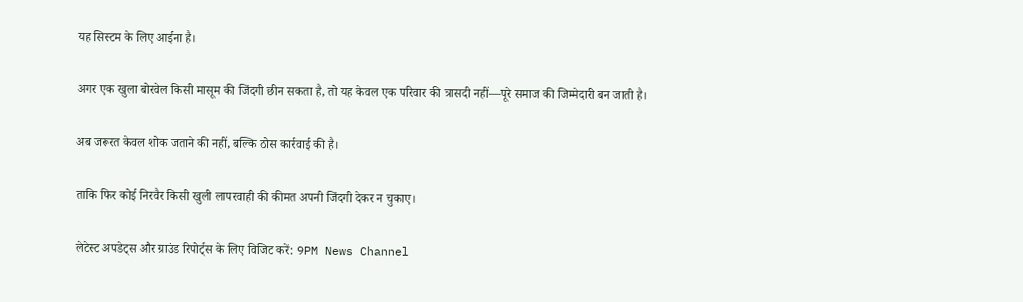यह सिस्टम के लिए आईना है।

अगर एक खुला बोरवेल किसी मासूम की जिंदगी छीन सकता है, तो यह केवल एक परिवार की त्रासदी नहीं—पूरे समाज की जिम्मेदारी बन जाती है।

अब जरूरत केवल शोक जताने की नहीं, बल्कि ठोस कार्रवाई की है।

ताकि फिर कोई निरवैर किसी खुली लापरवाही की कीमत अपनी जिंदगी देकर न चुकाए।

लेटेस्ट अपडेट्स और ग्राउंड रिपोर्ट्स के लिए विजिट करें: 9PM News Channel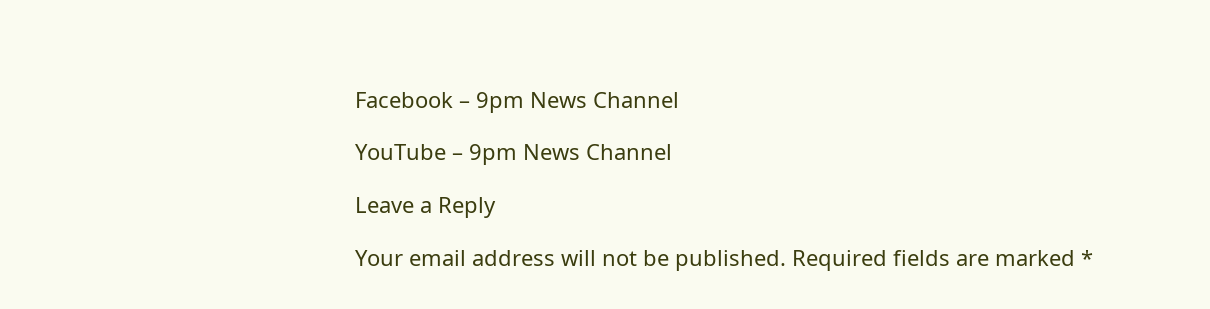Facebook – 9pm News Channel

YouTube – 9pm News Channel

Leave a Reply

Your email address will not be published. Required fields are marked *